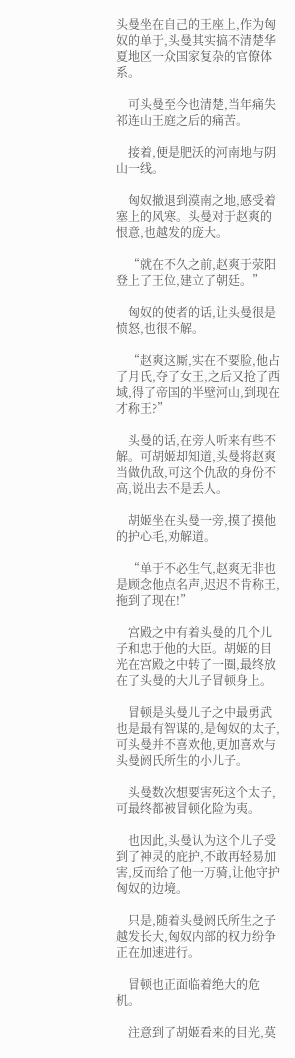头曼坐在自己的王座上,作为匈奴的单于,头曼其实搞不清楚华夏地区一众国家复杂的官僚体系。

    可头曼至今也清楚,当年痛失祁连山王庭之后的痛苦。

    接着,便是肥沃的河南地与阴山一线。

    匈奴撤退到漠南之地,感受着塞上的风寒。头曼对于赵爽的恨意,也越发的庞大。

    “就在不久之前,赵爽于荥阳登上了王位,建立了朝廷。”

    匈奴的使者的话,让头曼很是愤怒,也很不解。

    “赵爽这厮,实在不要脸,他占了月氏,夺了女王,之后又抢了西域,得了帝国的半壁河山,到现在才称王?”

    头曼的话,在旁人听来有些不解。可胡姬却知道,头曼将赵爽当做仇敌,可这个仇敌的身份不高,说出去不是丢人。

    胡姬坐在头曼一旁,摸了摸他的护心毛,劝解道。

    “单于不必生气,赵爽无非也是顾念他点名声,迟迟不肯称王,拖到了现在!”

    宫殿之中有着头曼的几个儿子和忠于他的大臣。胡姬的目光在宫殿之中转了一圈,最终放在了头曼的大儿子冒顿身上。

    冒顿是头曼儿子之中最勇武也是最有智谋的,是匈奴的太子,可头曼并不喜欢他,更加喜欢与头曼阏氏所生的小儿子。

    头曼数次想要害死这个太子,可最终都被冒顿化险为夷。

    也因此,头曼认为这个儿子受到了神灵的庇护,不敢再轻易加害,反而给了他一万骑,让他守护匈奴的边境。

    只是,随着头曼阏氏所生之子越发长大,匈奴内部的权力纷争正在加速进行。

    冒顿也正面临着绝大的危机。

    注意到了胡姬看来的目光,莫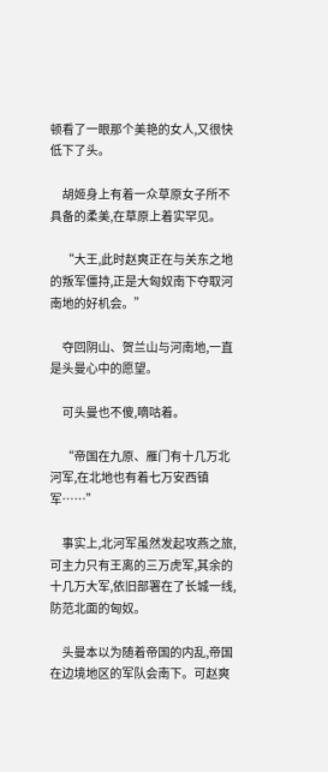顿看了一眼那个美艳的女人,又很快低下了头。

    胡姬身上有着一众草原女子所不具备的柔美,在草原上着实罕见。

    “大王,此时赵爽正在与关东之地的叛军僵持,正是大匈奴南下夺取河南地的好机会。”

    夺回阴山、贺兰山与河南地,一直是头曼心中的愿望。

    可头曼也不傻,嘀咕着。

    “帝国在九原、雁门有十几万北河军,在北地也有着七万安西镇军……”

    事实上,北河军虽然发起攻燕之旅,可主力只有王离的三万虎军,其余的十几万大军,依旧部署在了长城一线,防范北面的匈奴。

    头曼本以为随着帝国的内乱,帝国在边境地区的军队会南下。可赵爽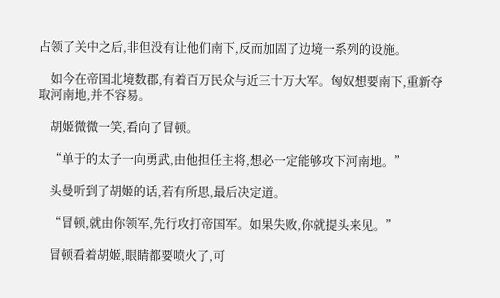占领了关中之后,非但没有让他们南下,反而加固了边境一系列的设施。

    如今在帝国北境数郡,有着百万民众与近三十万大军。匈奴想要南下,重新夺取河南地,并不容易。

    胡姬微微一笑,看向了冒顿。

    “单于的太子一向勇武,由他担任主将,想必一定能够攻下河南地。”

    头曼听到了胡姬的话,若有所思,最后决定道。

    “冒顿,就由你领军,先行攻打帝国军。如果失败,你就提头来见。”

    冒顿看着胡姬,眼睛都要喷火了,可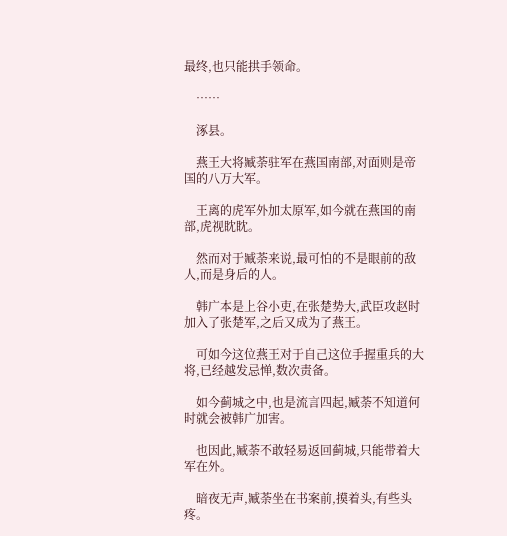最终,也只能拱手领命。

    ……

    涿县。

    燕王大将臧荼驻军在燕国南部,对面则是帝国的八万大军。

    王离的虎军外加太原军,如今就在燕国的南部,虎视眈眈。

    然而对于臧荼来说,最可怕的不是眼前的敌人,而是身后的人。

    韩广本是上谷小吏,在张楚势大,武臣攻赵时加入了张楚军,之后又成为了燕王。

    可如今这位燕王对于自己这位手握重兵的大将,已经越发忌惮,数次责备。

    如今蓟城之中,也是流言四起,臧荼不知道何时就会被韩广加害。

    也因此,臧荼不敢轻易返回蓟城,只能带着大军在外。

    暗夜无声,臧荼坐在书案前,摸着头,有些头疼。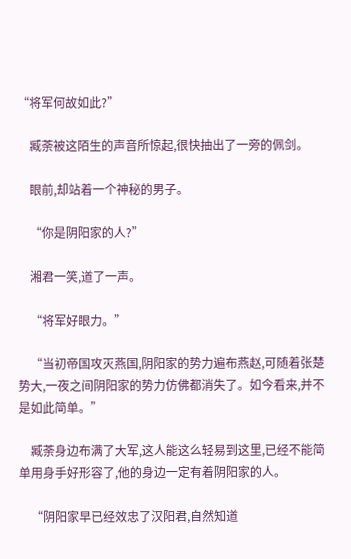“将军何故如此?”

    臧荼被这陌生的声音所惊起,很快抽出了一旁的佩剑。

    眼前,却站着一个神秘的男子。

    “你是阴阳家的人?”

    湘君一笑,道了一声。

    “将军好眼力。”

    “当初帝国攻灭燕国,阴阳家的势力遍布燕赵,可随着张楚势大,一夜之间阴阳家的势力仿佛都消失了。如今看来,并不是如此简单。”

    臧荼身边布满了大军,这人能这么轻易到这里,已经不能简单用身手好形容了,他的身边一定有着阴阳家的人。

    “阴阳家早已经效忠了汉阳君,自然知道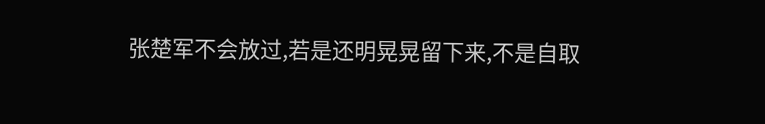张楚军不会放过,若是还明晃晃留下来,不是自取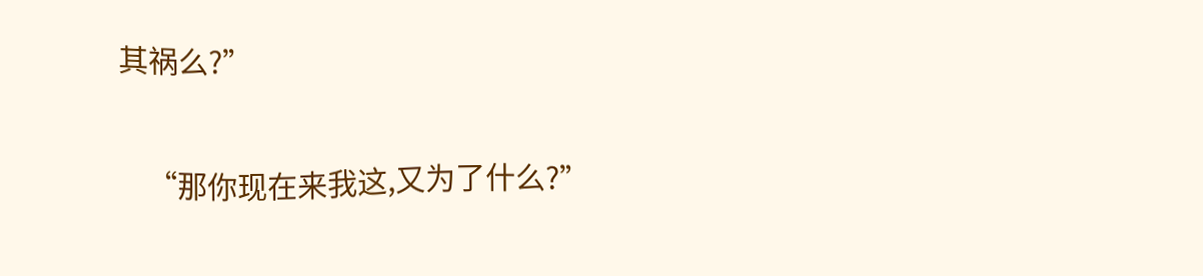其祸么?”

    “那你现在来我这,又为了什么?”